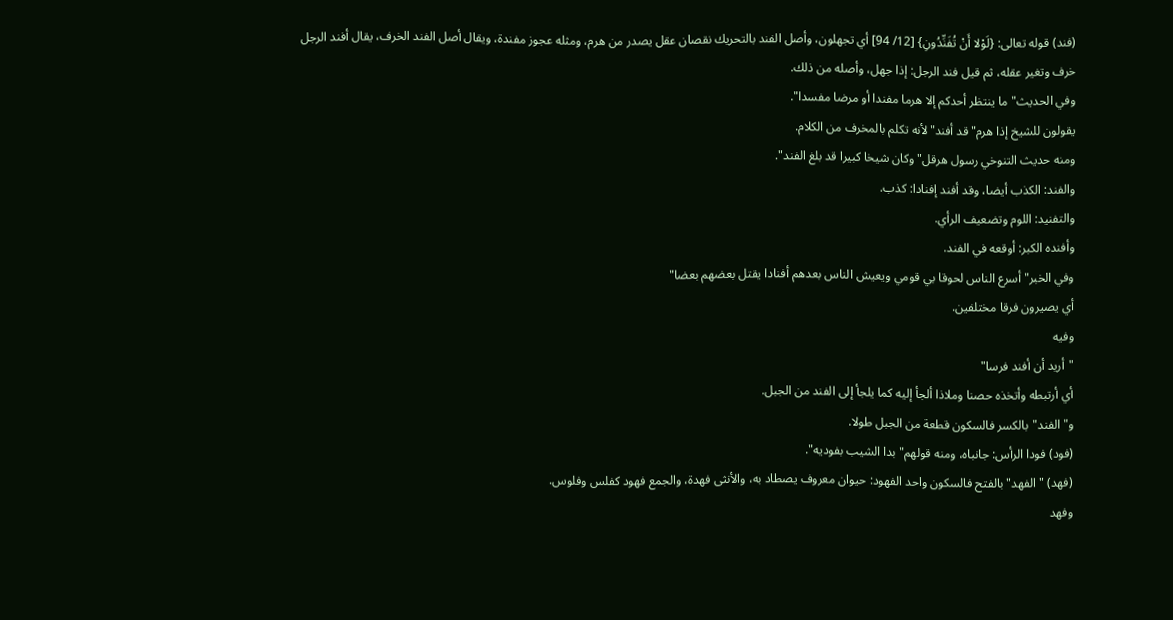(فند) قوله تعالى: {لَوْلا أَنْ تُفَنِّدُونِ} [12/ 94] أي تجهلون، وأصل الفند بالتحريك نقصان عقل يصدر من هرم، ومثله عجوز مفندة، ويقال أصل الفند الخرف، يقال أفند الرجل خرف وتغير عقله، ثم قيل فند الرجل: إذا جهل، وأصله من ذلك.
وفي الحديث"ما ينتظر أحدكم إلا هرما مفندا أو مرضا مفسدا".
يقولون للشيخ إذا هرم"قد أفند"لأنه تكلم بالمخرف من الكلام.
ومنه حديث التنوخي رسول هرقل"وكان شيخا كبيرا قد بلغ الفند".
والفند: الكذب أيضا، وقد أفند إفنادا: كذب.
والتفنيد: اللوم وتضعيف الرأي.
وأفنده الكبر: أوقعه في الفند.
وفي الخبر"أسرع الناس لحوقا بي قومي ويعيش الناس بعدهم أفنادا يقتل بعضهم بعضا"
أي يصيرون فرقا مختلفين.
وفيه
"أريد أن أفند فرسا"
أي أرتبطه وأتخذه حصنا وملاذا ألجأ إليه كما يلجأ إلى الفند من الجبل.
و"الفند"بالكسر فالسكون قطعة من الجبل طولا.
(فود) فودا الرأس: جانباه، ومنه قولهم"بدا الشيب بفوديه".
(فهد) "الفهد"بالفتح فالسكون واحد الفهود: حيوان معروف يصطاد به، والأنثى فهدة، والجمع فهود كفلس وفلوس.
وفهد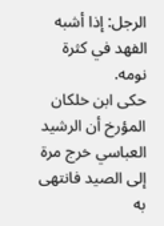الرجل: إذا أشبه الفهد في كثرة نومه.
حكى ابن خلكان المؤرخ أن الرشيد العباسي خرج مرة إلى الصيد فانتهى به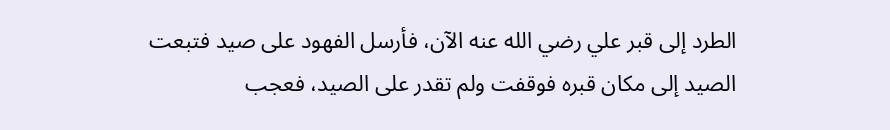الطرد إلى قبر علي رضي الله عنه الآن، فأرسل الفهود على صيد فتبعت الصيد إلى مكان قبره فوقفت ولم تقدر على الصيد، فعجب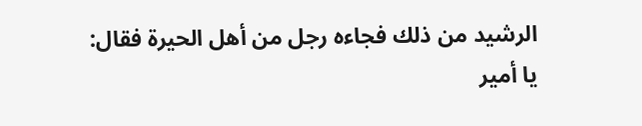الرشيد من ذلك فجاءه رجل من أهل الحيرة فقال: يا أمير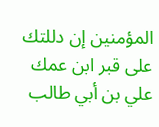المؤمنين إن دللتك على قبر ابن عمك علي بن أبي طالب